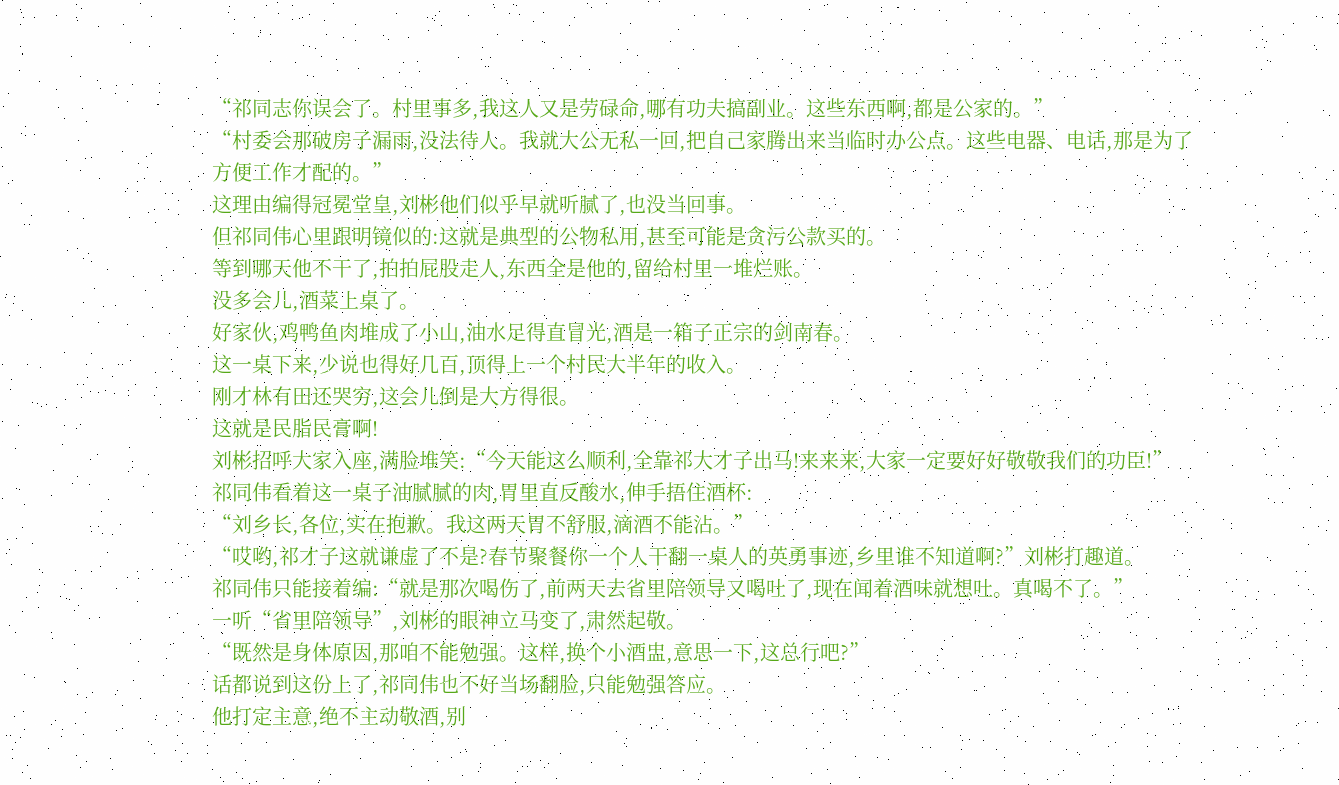“祁同志你误会了。村里事多,我这人又是劳碌命,哪有功夫搞副业。这些东西啊,都是公家的。”
“村委会那破房子漏雨,没法待人。我就大公无私一回,把自己家腾出来当临时办公点。这些电器、电话,那是为了方便工作才配的。”
这理由编得冠冕堂皇,刘彬他们似乎早就听腻了,也没当回事。
但祁同伟心里跟明镜似的:这就是典型的公物私用,甚至可能是贪污公款买的。
等到哪天他不干了,拍拍屁股走人,东西全是他的,留给村里一堆烂账。
没多会儿,酒菜上桌了。
好家伙,鸡鸭鱼肉堆成了小山,油水足得直冒光,酒是一箱子正宗的剑南春。
这一桌下来,少说也得好几百,顶得上一个村民大半年的收入。
刚才林有田还哭穷,这会儿倒是大方得很。
这就是民脂民膏啊!
刘彬招呼大家入座,满脸堆笑:“今天能这么顺利,全靠祁大才子出马!来来来,大家一定要好好敬敬我们的功臣!”
祁同伟看着这一桌子油腻腻的肉,胃里直反酸水,伸手捂住酒杯:
“刘乡长,各位,实在抱歉。我这两天胃不舒服,滴酒不能沾。”
“哎哟,祁才子这就谦虚了不是?春节聚餐你一个人干翻一桌人的英勇事迹,乡里谁不知道啊?”刘彬打趣道。
祁同伟只能接着编:“就是那次喝伤了,前两天去省里陪领导又喝吐了,现在闻着酒味就想吐。真喝不了。”
一听“省里陪领导”,刘彬的眼神立马变了,肃然起敬。
“既然是身体原因,那咱不能勉强。这样,换个小酒盅,意思一下,这总行吧?”
话都说到这份上了,祁同伟也不好当场翻脸,只能勉强答应。
他打定主意,绝不主动敬酒,别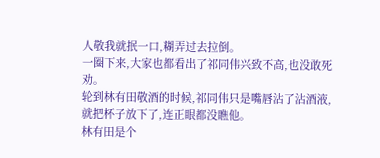人敬我就抿一口,糊弄过去拉倒。
一圈下来,大家也都看出了祁同伟兴致不高,也没敢死劝。
轮到林有田敬酒的时候,祁同伟只是嘴唇沾了沾酒液,就把杯子放下了,连正眼都没瞧他。
林有田是个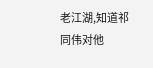老江湖,知道祁同伟对他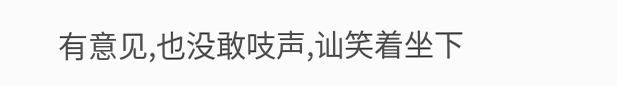有意见,也没敢吱声,讪笑着坐下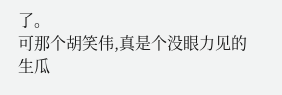了。
可那个胡笑伟,真是个没眼力见的生瓜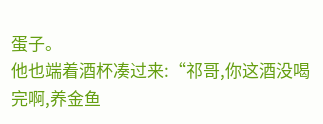蛋子。
他也端着酒杯凑过来:“祁哥,你这酒没喝完啊,养金鱼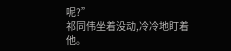呢?”
祁同伟坐着没动,冷冷地盯着他。